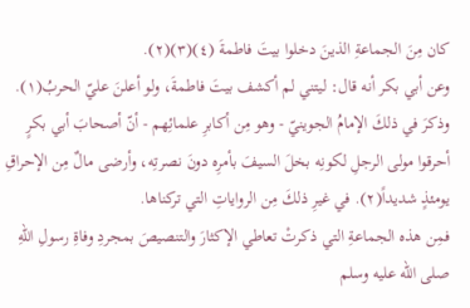كان مِنَ الجماعةِ الذينَ دخلوا بيتَ فاطمةَ (٤)(٣)(٢).
وعن أبي بكر أنه قال: ليتني لم أكشف بيتَ فاطمةَ، ولو أعلنَ عليّ الحربُ(١). وذكرَ في ذلكَ الإمامُ الجوينيّ - وهو مِن أكابرِ علمائِهم - أنّ أصحابَ أبي بكرٍ أحرقوا مولى الرجلِ لكونِه بخلَ السيفَ بأمرِه دونَ نصرتِه، وأرضى مالٌ مِن الإحراقِ يومئذٍ شديداً(٢). في غيرِ ذلكَ مِن الرواياتِ التي تركناها.
فمِن هذه الجماعةِ التي ذكرتْ تعاطي الإكثارَ والتنصيصَ بمجردِ وفاةِ رسولِ اللهِ صلى الله عليه وسلم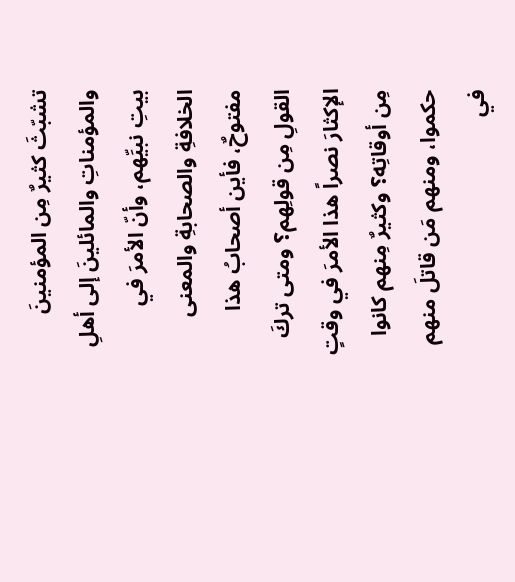تشبّثَ كثيرٌ مِن المؤمنينَ والمؤمناتِ والمائلينَ إلى أهلِ بيتِ نبيِّهم، وأنّ الأمرَ في الخلافةِ والصحابةِ والمعنى مفتوحٌ، فأين أصحابُ هذا القولِ مِن قولِهم؟ ومتى تركَ الإكثارَ نصراً هذا الأمرَ في وقتٍ مِن أوقاتِه؟ وكثيرٌ مِنهم كانوا حكموا، ومنهم مَن قاتلَ منهم في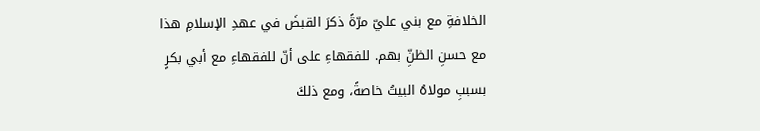الخلافةِ مع بني عليّ مرّةً ذكرَ القبضَ في عهدِ الإسلامِ هذا مع حسنِ الظنِّ بهم. للفقهاءِ على أنّ للفقهاءِ مع أبي بكرٍ بسببِ مولاهُ البيتُ خاصةً، ومع ذلكَ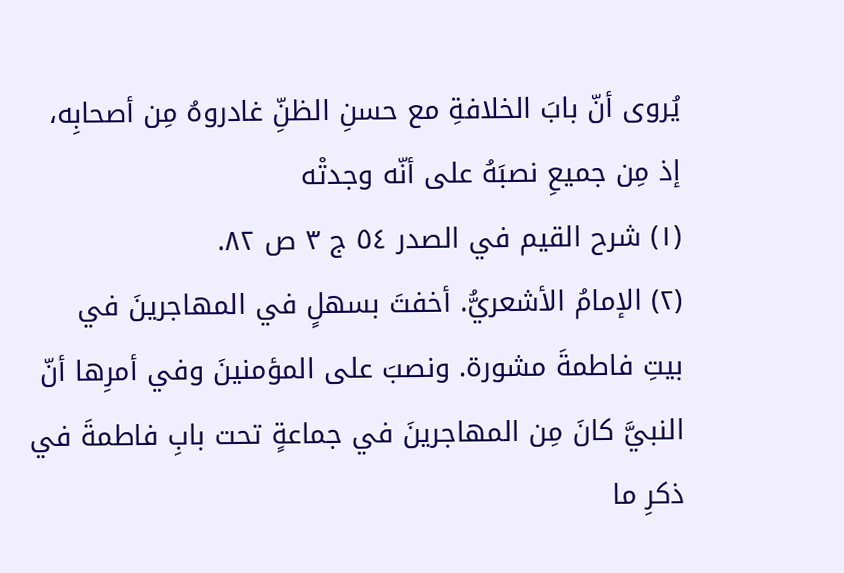يُروى أنّ بابَ الخلافةِ مع حسنِ الظنِّ غادروهُ مِن أصحابِه، إذ مِن جميعِ نصبَهُ على أنّه وجدتْه
(١) شرح القيم في الصدر ٥٤ ج ٣ ص ٨٢.
(٢) الإمامُ الأشعريُّ. أخفتَ بسهلٍ في المهاجرينَ في بيتِ فاطمةَ مشورة. ونصبَ على المؤمنينَ وفي أمرِها أنّ النبيَّ كانَ مِن المهاجرينَ في جماعةٍ تحت بابِ فاطمةَ في ذكرِ ما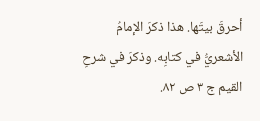أحرقَ بيتَها. هذا ذكرَ الإمامُ الأشعريُّ في كتابِه. وذكرَ في شرحِ القيم ج ٣ ص ٨٢.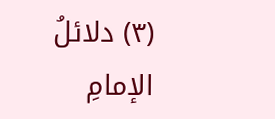(٣) دلائلُ الإمامِ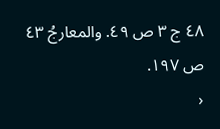٤٨ ج ٣ ص ٤٩. والمعارجُ ٤٣ ص ١٩٧.
‹